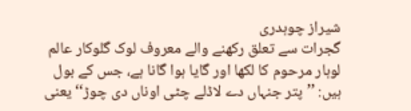شیراز چوہدری
گجرات سے تعلق رکھنے والے معروف لوک گلوکار عالم لوہار مرحوم کا لکھا اور گایا ہوا گانا ہے، جس کے بول ہیں: ’’پتر جنہاں دے لاڈلے چٹی اوناں دی چوڑ‘‘ یعنی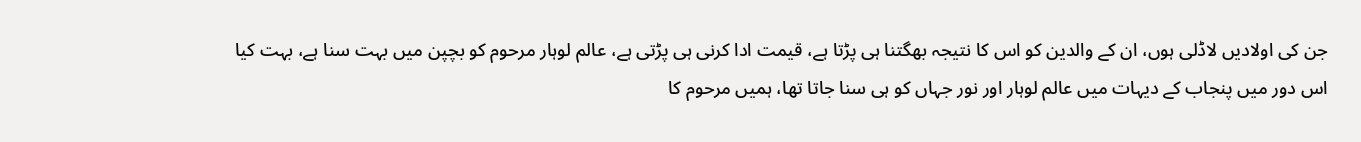جن کی اولادیں لاڈلی ہوں، ان کے والدین کو اس کا نتیجہ بھگتنا ہی پڑتا ہے، قیمت ادا کرنی ہی پڑتی ہے، عالم لوہار مرحوم کو بچپن میں بہت سنا ہے، بہت کیا اس دور میں پنجاب کے دیہات میں عالم لوہار اور نور جہاں کو ہی سنا جاتا تھا، ہمیں مرحوم کا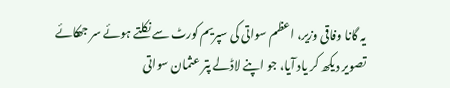یہ گانا وفاقی وزیر، اعظم سواتی کی سپریم کورٹ سے نکلتے ہوئے سر جھکائے تصویر دیکھ کر یاد آیا، جو اپنے لاڈلے پتر عثمان سواتی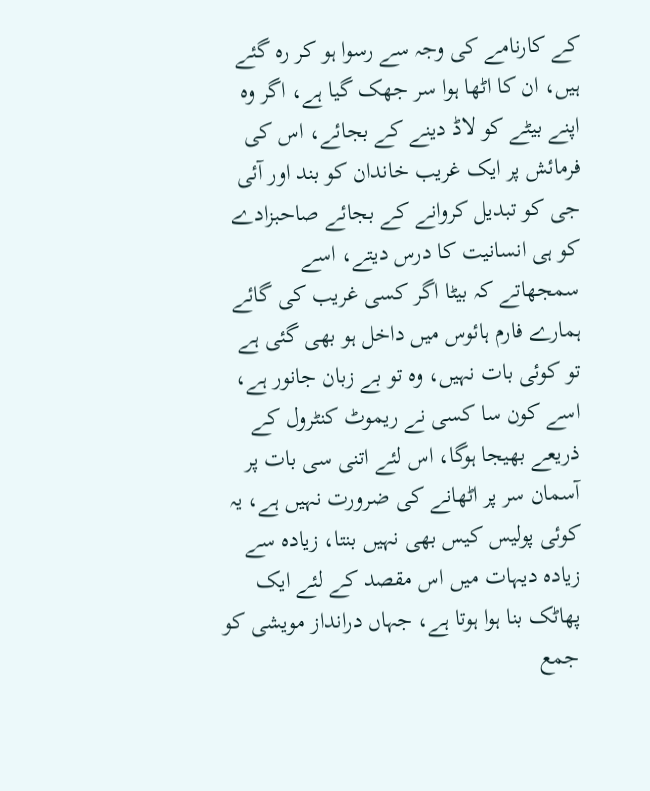کے کارنامے کی وجہ سے رسوا ہو کر رہ گئے ہیں، ان کا اٹھا ہوا سر جھک گیا ہے، اگر وہ اپنے بیٹے کو لاڈ دینے کے بجائے، اس کی فرمائش پر ایک غریب خاندان کو بند اور آئی جی کو تبدیل کروانے کے بجائے صاحبزادے کو ہی انسانیت کا درس دیتے، اسے سمجھاتے کہ بیٹا اگر کسی غریب کی گائے ہمارے فارم ہائوس میں داخل ہو بھی گئی ہے تو کوئی بات نہیں، وہ تو بے زبان جانور ہے، اسے کون سا کسی نے ریموٹ کنٹرول کے ذریعے بھیجا ہوگا، اس لئے اتنی سی بات پر آسمان سر پر اٹھانے کی ضرورت نہیں ہے، یہ کوئی پولیس کیس بھی نہیں بنتا، زیادہ سے زیادہ دیہات میں اس مقصد کے لئے ایک پھاٹک بنا ہوا ہوتا ہے، جہاں درانداز مویشی کو جمع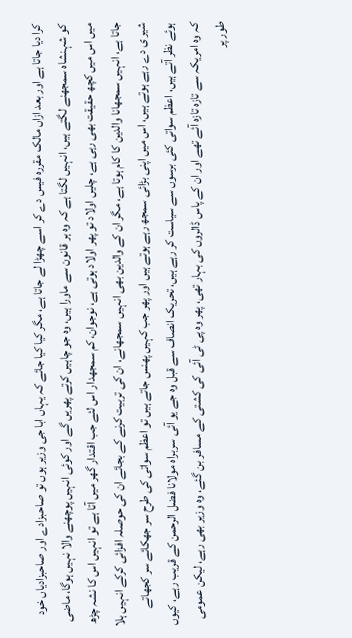کرا دیا جاتا ہے اور بعد ازاں مالک مقررہ فیس دے کر اسے چھڑا لے جاتا ہے، مگر کیا کیا جائے کہ یہاں ابا جی وزیر ہوں تو صاحبزادے اور صاحبزادیاں خود کو شہنشاہ سمجھنے لگتے ہیں، انہیں لگتا ہے کہ وہ ہر قانون سے ماورا ہیں، وہ جو چاہیں کرتے پھریں گے اور کوئی انہیں پوچھنے والا نہیں ہوگا، ماضی میں اس میں کچھ حقیقت بھی رہی ہے، چلیں اولاد تو پھر اولاد ہوتی ہے، نوجوان، کم سمجھدار اس لئے جب اقتدار گھر میں آتا ہے تو انہیں اس کا نشہ چڑھ جاتا ہے، انہیں سمجھانا والدین کا کام ہوتا ہے، مگر ان کے والدین بھی انہیں سمجھانے، ان کی تربیت کرنے کے بجائے ان کی حوصلہ افزائی کرکے انہیں ہلا شیر ی دے رہے ہوتے ہیں، اس میں اپنی بڑائی سمجھ رہے ہوتے ہیں اور پھر جب کہیں پھنس جاتے ہیں تو اعظم سواتی کی طرح سر جھکائے سر کجھاتے ہوئے نظر آتے ہیں، اعظم سواتی کئی برسوں سے سیاست کر رہے ہیں، تحریک انصاف سے قبل وہ جے یو آئی سربراہ مولانا فضل الرحمن کے قریب رہے، کیوں کہ وہ امریکہ سے تازہ تازہ آئے تھے اور ان کے پاس ڈالروں کی بہار تھی، پھر وہ پی ٹی آئی کی کشتی کے مسافر بن گئے، وہ وزیر بھی رہے، لیکن عمومی طور پر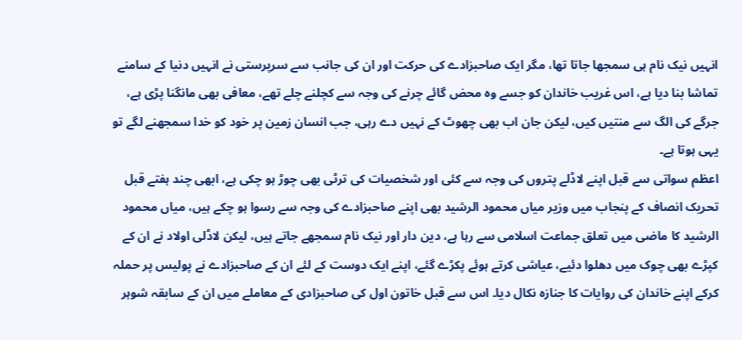انہیں نیک نام ہی سمجھا جاتا تھا، مگر ایک صاحبزادے کی حرکت اور ان کی جانب سے سرپرستی نے انہیں دنیا کے سامنے تماشا بنا دیا ہے، اس غریب خاندان کو جسے وہ محض گائے چرنے کی وجہ سے کچلنے چلے تھے، معافی بھی مانگنا پڑی ہے، جرگے کی الگ سے منتیں کیں، لیکن جان اب بھی چھوٹ کے نہیں دے رہی، جب انسان زمین پر خود کو خدا سمجھنے لگے تو یہی ہوتا ہے۔
اعظم سواتی سے قبل اپنے لاڈلے پتروں کی وجہ سے کئی اور شخصیات کی ترٹی بھی چوڑ ہو چکی ہے، ابھی چند ہفتے قبل تحریک انصاف کے پنجاب میں وزیر میاں محمود الرشید بھی اپنے صاحبزادے کی وجہ سے رسوا ہو چکے ہیں، میاں محمود الرشید کا ماضی میں تعلق جماعت اسلامی سے رہا ہے، دین دار اور نیک نام سمجھے جاتے ہیں، لیکن لاڈلی اولاد نے ان کے کپڑے بھی چوک میں دھلوا دئیے، عیاشی کرتے ہوئے پکڑے گئے، اپنے ایک دوست کے لئے ان کے صاحبزادے نے پولیس پر حملہ کرکے اپنے خاندان کی روایات کا جنازہ نکال دیا۔ اس سے قبل خاتون اول کی صاحبزادی کے معاملے میں ان کے سابقہ شوہر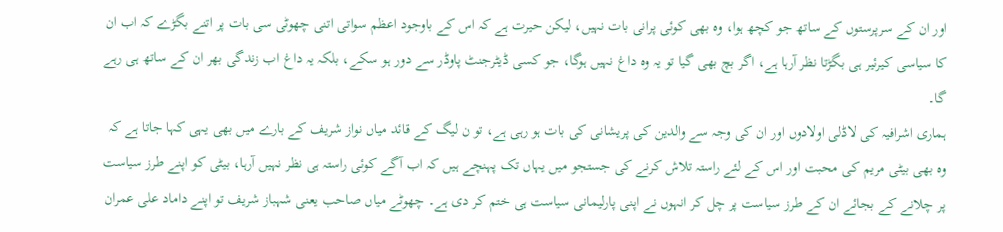اور ان کے سرپرستوں کے ساتھ جو کچھ ہوا، وہ بھی کوئی پرانی بات نہیں، لیکن حیرت ہے کہ اس کے باوجود اعظم سواتی اتنی چھوٹی سی بات پر اتنے بگڑے کہ اب ان کا سیاسی کیرئیر ہی بگڑتا نظر آرہا ہے، اگر بچ بھی گیا تو یہ وہ داغ نہیں ہوگا، جو کسی ڈیٹرجنٹ پاوڈر سے دور ہو سکے، بلکہ یہ داغ اب زندگی بھر ان کے ساتھ ہی رہے گا۔
ہماری اشرافیہ کی لاڈلی اولادوں اور ان کی وجہ سے والدین کی پریشانی کی بات ہو رہی ہے، تو ن لیگ کے قائد میاں نواز شریف کے بارے میں بھی یہی کہا جاتا ہے کہ وہ بھی بیٹی مریم کی محبت اور اس کے لئے راستہ تلاش کرنے کی جستجو میں یہاں تک پہنچے ہیں کہ اب آگے کوئی راستہ ہی نظر نہیں آرہا، بیٹی کو اپنے طرز سیاست پر چلانے کے بجائے ان کے طرز سیاست پر چل کر انہوں نے اپنی پارلیمانی سیاست ہی ختم کر دی ہے۔ چھوٹے میاں صاحب یعنی شہباز شریف تو اپنے داماد علی عمران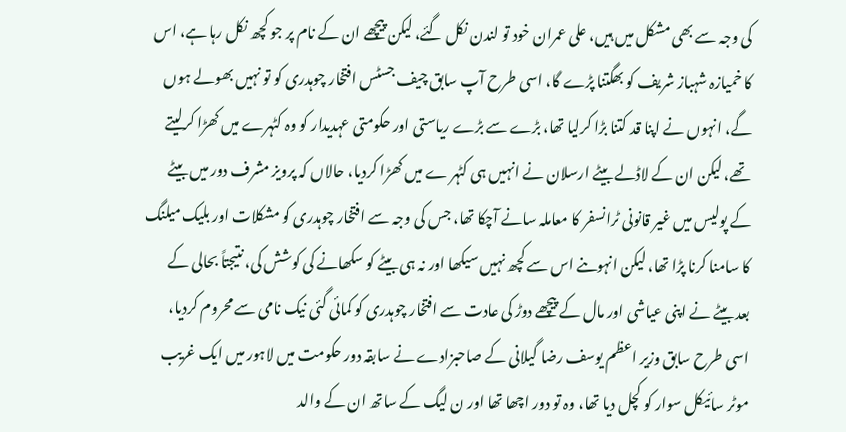کی وجہ سے بھی مشکل میں ہیں، علی عمران خود تو لندن نکل گئے، لیکن پیچھے ان کے نام پر جو کچھ نکل رہا ہے، اس کا خمیازہ شہباز شریف کو بھگتنا پڑے گا، اسی طرح آپ سابق چیف جسٹس افتخار چوہدری کو تو نہیں بھولے ہوں گے، انہوں نے اپنا قد کتنا بڑا کرلیا تھا، بڑے سے بڑے ریاستی اور حکومتی عہدیدار کو وہ کٹہرے میں کھڑا کرلیتے تھے، لیکن ان کے لاڈلے بیٹے ارسلان نے انہیں ہی کٹہر ے میں کھڑا کردیا، حالاں کہ پرویز مشرف دور میں بیٹے کے پولیس میں غیر قانونی ٹرانسفر کا معاملہ سانے آچکا تھا، جس کی وجہ سے افتخار چوہدری کو مشکلات اور بلیک میلنگ کا سامنا کرنا پڑا تھا، لیکن انہوںنے اس سے کچھ نہیں سیکھا اور نہ ہی بیٹے کو سکھانے کی کوشش کی، نتیجتاً بحالی کے بعد بیٹے نے اپنی عیاشی اور مال کے پیچھے دوڑ کی عادت سے افتخار چوہدری کو کمائی گئی نیک نامی سے محروم کردیا، اسی طرح سابق وزیر اعظم یوسف رضا گیلانی کے صاحبزادے نے سابقہ دور حکومت میں لاہور میں ایک غریب موٹر سائیکل سوار کو کچل دیا تھا، وہ تو دور اچھا تھا اور ن لیگ کے ساتھ ان کے والد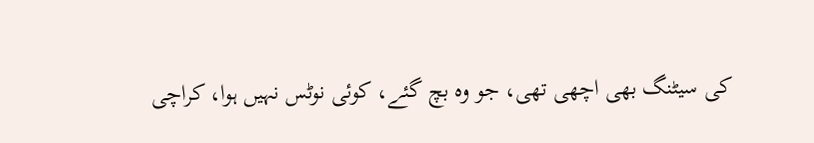کی سیٹنگ بھی اچھی تھی، جو وہ بچ گئے، کوئی نوٹس نہیں ہوا، کراچی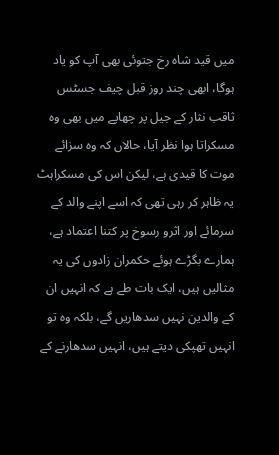میں قید شاہ رخ جتوئی بھی آپ کو یاد ہوگا، ابھی چند روز قبل چیف جسٹس ثاقب نثار کے جیل پر چھاپے میں بھی وہ مسکراتا ہوا نظر آیا، حالاں کہ وہ سزائے موت کا قیدی ہے، لیکن اس کی مسکراہٹ یہ ظاہر کر رہی تھی کہ اسے اپنے والد کے سرمائے اور اثرو رسوخ پر کتنا اعتماد ہے، ہمارے بگڑے ہوئے حکمران زادوں کی یہ مثالیں ہیں، ایک بات طے ہے کہ انہیں ان کے والدین نہیں سدھاریں گے، بلکہ وہ تو انہیں تھپکی دیتے ہیں، انہیں سدھارنے کے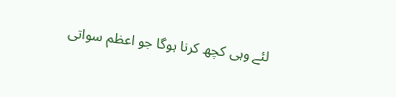لئے وہی کچھ کرنا ہوگا جو اعظم سواتی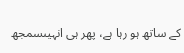کے ساتھ ہو رہا ہے، پھر ہی انہیںسمجھ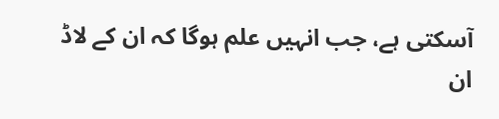آسکتی ہے، جب انہیں علم ہوگا کہ ان کے لاڈ ان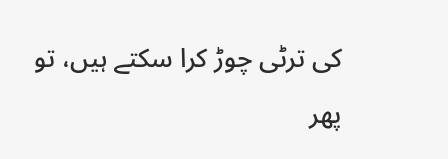کی ترٹی چوڑ کرا سکتے ہیں، تو پھر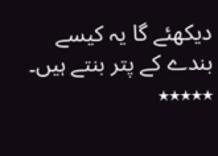دیکھئے گا یہ کیسے بندے کے پتر بنتے ہیں۔
٭٭٭٭٭